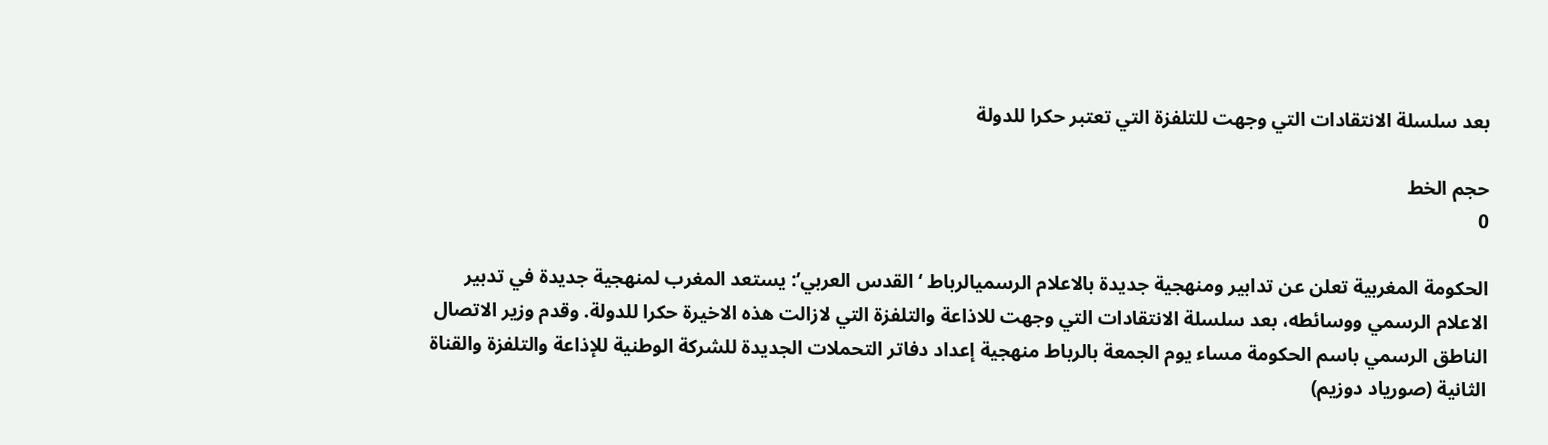بعد سلسلة الانتقادات التي وجهت للتلفزة التي تعتبر حكرا للدولة

حجم الخط
0

الحكومة المغربية تعلن عن تدابير ومنهجية جديدة بالاعلام الرسميالرباط ‘القدس العربي’: يستعد المغرب لمنهجية جديدة في تدبير الاعلام الرسمي ووسائطه، بعد سلسلة الانتقادات التي وجهت للاذاعة والتلفزة التي لازالت هذه الاخيرة حكرا للدولة. وقدم وزير الاتصال الناطق الرسمي باسم الحكومة مساء يوم الجمعة بالرباط منهجية إعداد دفاتر التحملات الجديدة للشركة الوطنية للإذاعة والتلفزة والقناة الثانية (صورياد دوزيم)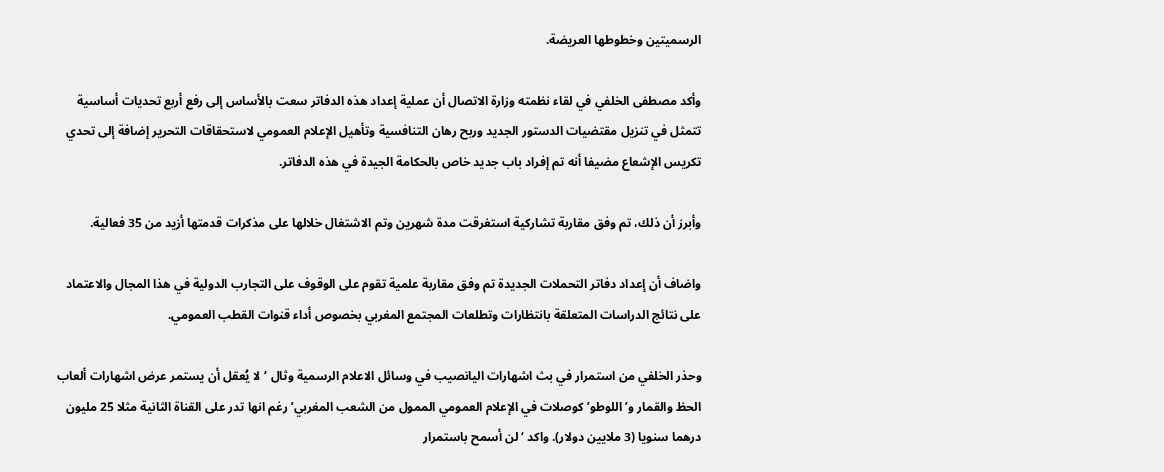الرسميتين وخطوطها العريضة.

وأكد مصطفى الخلفي في لقاء نظمته وزارة الاتصال أن عملية إعداد هذه الدفاتر سعت بالأساس إلى رفع أربع تحديات أساسية تتمثل في تنزيل مقتضيات الدستور الجديد وربح رهان التنافسية وتأهيل الإعلام العمومي لاستحقاقات التحرير إضافة إلى تحدي تكريس الإشعاع مضيفا أنه تم إفراد باب جديد خاص بالحكامة الجيدة في هذه الدفاتر.

وأبرز أن ذلك، تم وفق مقاربة تشاركية استغرقت مدة شهرين وتم الاشتغال خلالها على مذكرات قدمتها أزيد من 35 فعالية.

واضاف أن إعداد دفاتر التحملات الجديدة تم وفق مقاربة علمية تقوم على الوقوف على التجارب الدولية في هذا المجال والاعتماد على نتائج الدراسات المتعلقة بانتظارات وتطلعات المجتمع المغربي بخصوص أداء قنوات القطب العمومي.

وحذر الخلفي من استمرار في بث اشهارات اليانصيب في وسائل الاعلام الرسمية وثال ‘لا يُعقل أن يستمر عرض اشهارات ألعاب الحظ والقمار و’اللوطو’ كوصلات في الإعلام العمومي الممول من الشعب المغربي’ رغم انها تدر على القناة الثانية مثلا 25 مليون درهما سنويا (3 ملايين دولار). واكد ‘لن أسمح باستمرار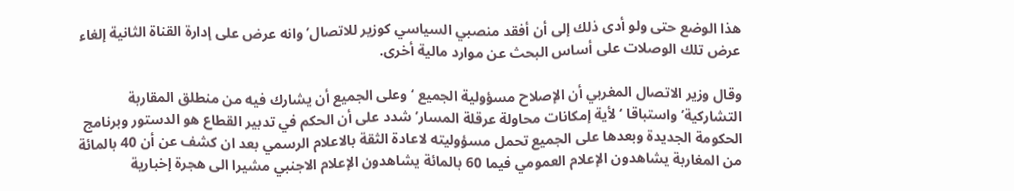هذا الوضع حتى ولو أدى ذلك إلى أن أفقد منصبي السياسي كوزير للاتصال’ وانه عرض على إدارة القناة الثانية إلغاء عرض تلك الوصلات على أساس البحث عن موارد مالية أخرى.

وقال وزير الاتصال المغربي أن الإصلاح مسؤولية الجميع ‘وعلى الجميع أن يشارك فيه من منطلق المقاربة التشاركية’ واستباقا ‘ لأية إمكانات محاولة عرقلة المسار’ شدد على أن الحكم في تدبير القطاع هو الدستور وبرنامج الحكومة الجديدة وبعدها على الجميع تحمل مسؤوليته لاعادة الثقة بالاعلام الرسمي بعد ان كشف عن أن 40 بالمائة من المغاربة يشاهدون الإعلام العمومي فيما 60 بالمائة يشاهدون الإعلام الاجنبي مشيرا الى هجرة إخبارية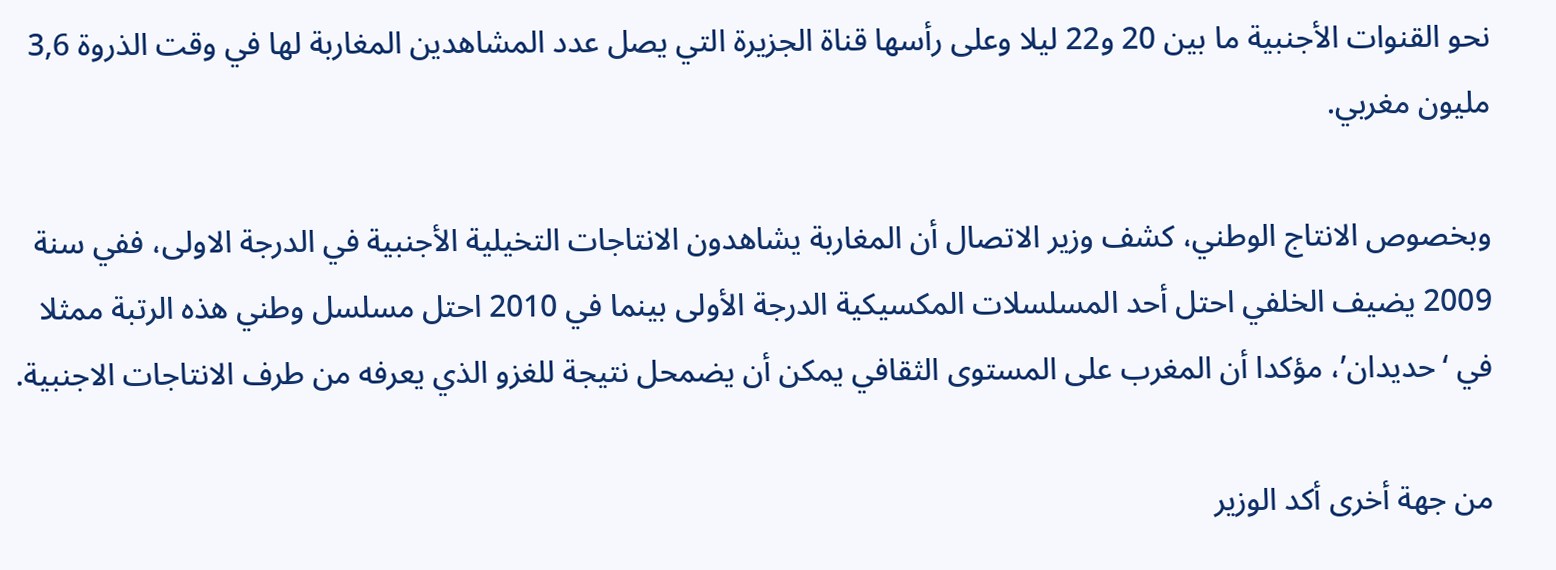نحو القنوات الأجنبية ما بين 20 و22 ليلا وعلى رأسها قناة الجزيرة التي يصل عدد المشاهدين المغاربة لها في وقت الذروة 3,6 مليون مغربي.

وبخصوص الانتاج الوطني، كشف وزير الاتصال أن المغاربة يشاهدون الانتاجات التخيلية الأجنبية في الدرجة الاولى، ففي سنة 2009 يضيف الخلفي احتل أحد المسلسلات المكسيكية الدرجة الأولى بينما في 2010 احتل مسلسل وطني هذه الرتبة ممثلا في ‘حديدان’، مؤكدا أن المغرب على المستوى الثقافي يمكن أن يضمحل نتيجة للغزو الذي يعرفه من طرف الانتاجات الاجنبية.

من جهة أخرى أكد الوزير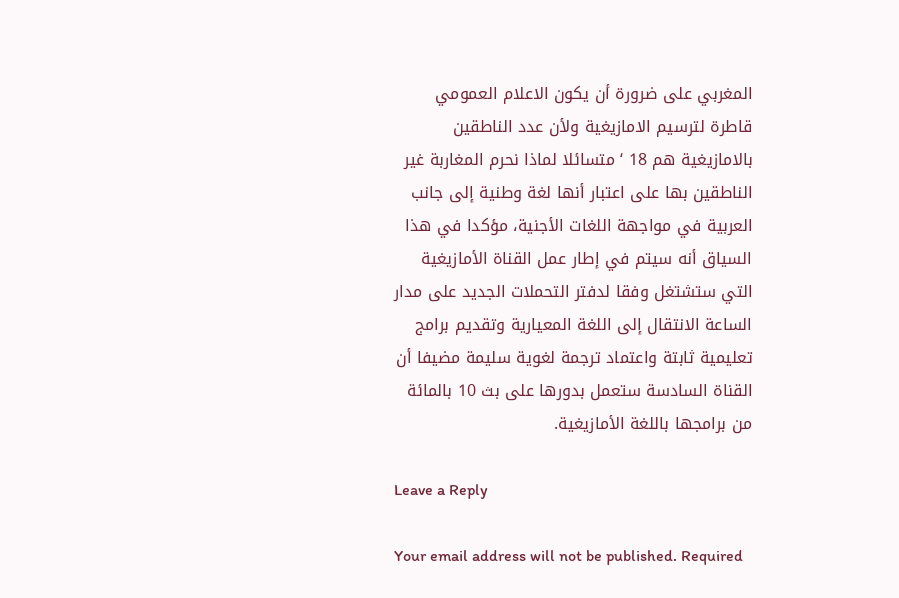المغربي على ضرورة أن يكون الاعلام العمومي قاطرة لترسيم الامازيغية ولأن عدد الناطقين بالامازيغية هم 18 ‘ متسائلا لماذا نحرم المغاربة غير الناطقين بها على اعتبار أنها لغة وطنية إلى جانب العربية في مواجهة اللغات الأجنية، مؤكدا في هذا السياق أنه سيتم في إطار عمل القناة الأمازيغية التي ستشتغل وفقا لدفتر التحملات الجديد على مدار الساعة الانتقال إلى اللغة المعيارية وتقديم برامج تعليمية ثابتة واعتماد ترجمة لغوية سليمة مضيفا أن القناة السادسة ستعمل بدورها على بث 10 بالمائة من برامجها باللغة الأمازيغية.

Leave a Reply

Your email address will not be published. Required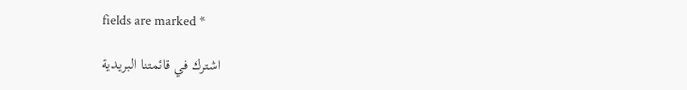fields are marked *

اشترك في قائمتنا البريدية